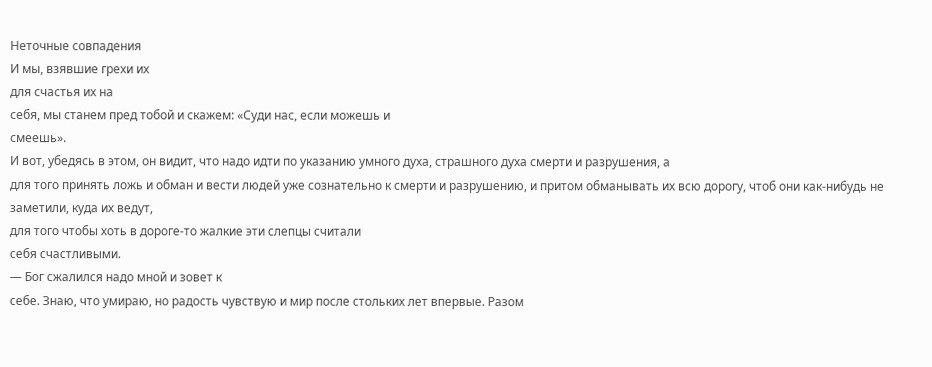Неточные совпадения
И мы, взявшие грехи их
для счастья их на
себя, мы станем пред тобой и скажем: «Суди нас, если можешь и
смеешь».
И вот, убедясь в этом, он видит, что надо идти по указанию умного духа, страшного духа смерти и разрушения, а
для того принять ложь и обман и вести людей уже сознательно к смерти и разрушению, и притом обманывать их всю дорогу, чтоб они как-нибудь не
заметили, куда их ведут,
для того чтобы хоть в дороге-то жалкие эти слепцы считали
себя счастливыми.
— Бог сжалился надо мной и зовет к
себе. Знаю, что умираю, но радость чувствую и мир после стольких лет впервые. Разом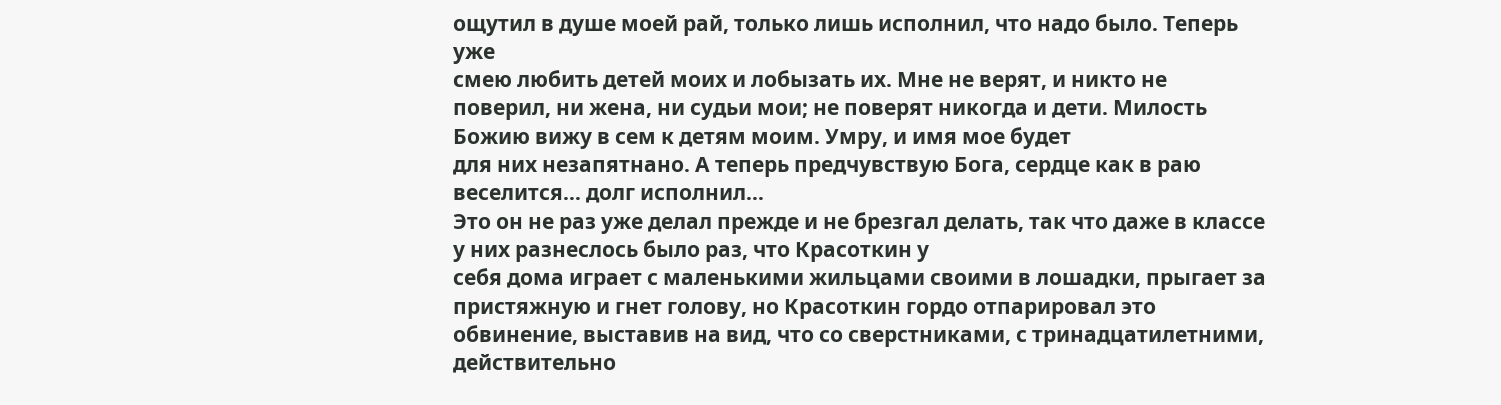ощутил в душе моей рай, только лишь исполнил, что надо было. Теперь уже
смею любить детей моих и лобызать их. Мне не верят, и никто не поверил, ни жена, ни судьи мои; не поверят никогда и дети. Милость Божию вижу в сем к детям моим. Умру, и имя мое будет
для них незапятнано. А теперь предчувствую Бога, сердце как в раю веселится… долг исполнил…
Это он не раз уже делал прежде и не брезгал делать, так что даже в классе у них разнеслось было раз, что Красоткин у
себя дома играет с маленькими жильцами своими в лошадки, прыгает за пристяжную и гнет голову, но Красоткин гордо отпарировал это обвинение, выставив на вид, что со сверстниками, с тринадцатилетними, действительно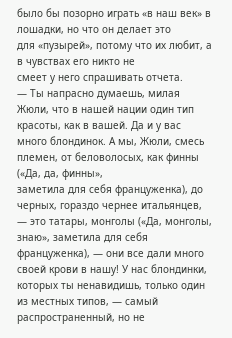было бы позорно играть «в наш век» в лошадки, но что он делает это
для «пузырей», потому что их любит, а в чувствах его никто не
смеет у него спрашивать отчета.
— Ты напрасно думаешь, милая Жюли, что в нашей нации один тип красоты, как в вашей. Да и у вас много блондинок. А мы, Жюли, смесь племен, от беловолосых, как финны («Да, да, финны»,
заметила для себя француженка), до черных, гораздо чернее итальянцев, — это татары, монголы («Да, монголы, знаю», заметила для себя француженка), — они все дали много своей крови в нашу! У нас блондинки, которых ты ненавидишь, только один из местных типов, — самый распространенный, но не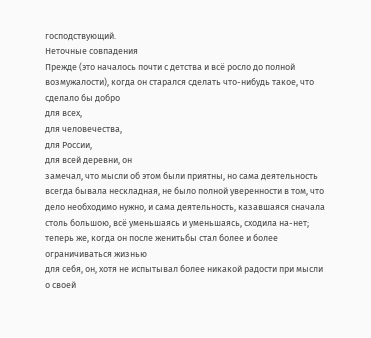господствующий.
Неточные совпадения
Прежде (это началось почти с детства и всё росло до полной возмужалости), когда он старался сделать что-нибудь такое, что сделало бы добро
для всех,
для человечества,
для России,
для всей деревни, он
замечал, что мысли об этом были приятны, но сама деятельность всегда бывала нескладная, не было полной уверенности в том, что дело необходимо нужно, и сама деятельность, казавшаяся сначала столь большою, всё уменьшаясь и уменьшаясь, сходила на-нет; теперь же, когда он после женитьбы стал более и более ограничиваться жизнью
для себя, он, хотя не испытывал более никакой радости при мысли о своей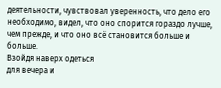деятельности, чувствовал уверенность, что дело его необходимо, видел, что оно спорится гораздо лучше, чем прежде, и что оно всё становится больше и больше.
Взойдя наверх одеться
для вечера и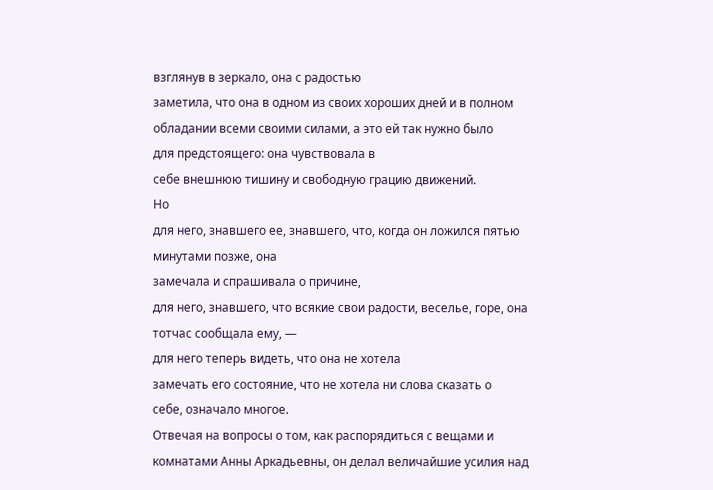взглянув в зеркало, она с радостью
заметила, что она в одном из своих хороших дней и в полном обладании всеми своими силами, а это ей так нужно было
для предстоящего: она чувствовала в
себе внешнюю тишину и свободную грацию движений.
Но
для него, знавшего ее, знавшего, что, когда он ложился пятью минутами позже, она
замечала и спрашивала о причине,
для него, знавшего, что всякие свои радости, веселье, горе, она тотчас сообщала ему, —
для него теперь видеть, что она не хотела
замечать его состояние, что не хотела ни слова сказать о
себе, означало многое.
Отвечая на вопросы о том, как распорядиться с вещами и комнатами Анны Аркадьевны, он делал величайшие усилия над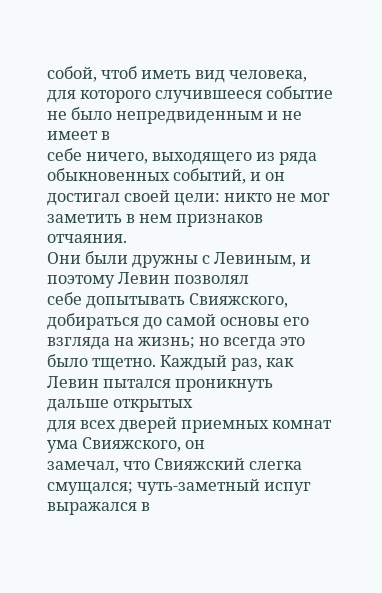собой, чтоб иметь вид человека,
для которого случившееся событие не было непредвиденным и не имеет в
себе ничего, выходящего из ряда обыкновенных событий, и он достигал своей цели: никто не мог
заметить в нем признаков отчаяния.
Они были дружны с Левиным, и поэтому Левин позволял
себе допытывать Свияжского, добираться до самой основы его взгляда на жизнь; но всегда это было тщетно. Каждый раз, как Левин пытался проникнуть дальше открытых
для всех дверей приемных комнат ума Свияжского, он
замечал, что Свияжский слегка смущался; чуть-заметный испуг выражался в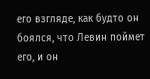его взгляде, как будто он боялся, что Левин поймет его, и он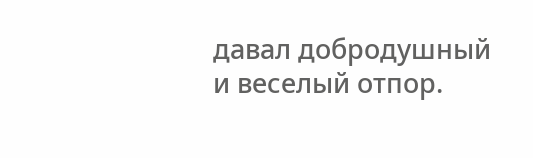давал добродушный и веселый отпор.